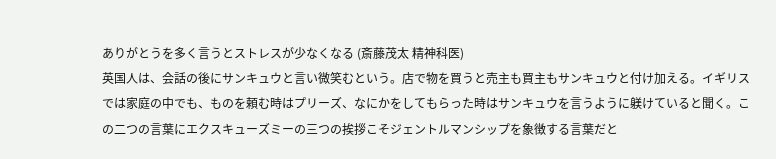ありがとうを多く言うとストレスが少なくなる (斎藤茂太 精神科医)
英国人は、会話の後にサンキュウと言い微笑むという。店で物を買うと売主も買主もサンキュウと付け加える。イギリスでは家庭の中でも、ものを頼む時はプリーズ、なにかをしてもらった時はサンキュウを言うように躾けていると聞く。この二つの言葉にエクスキューズミーの三つの挨拶こそジェントルマンシップを象徴する言葉だと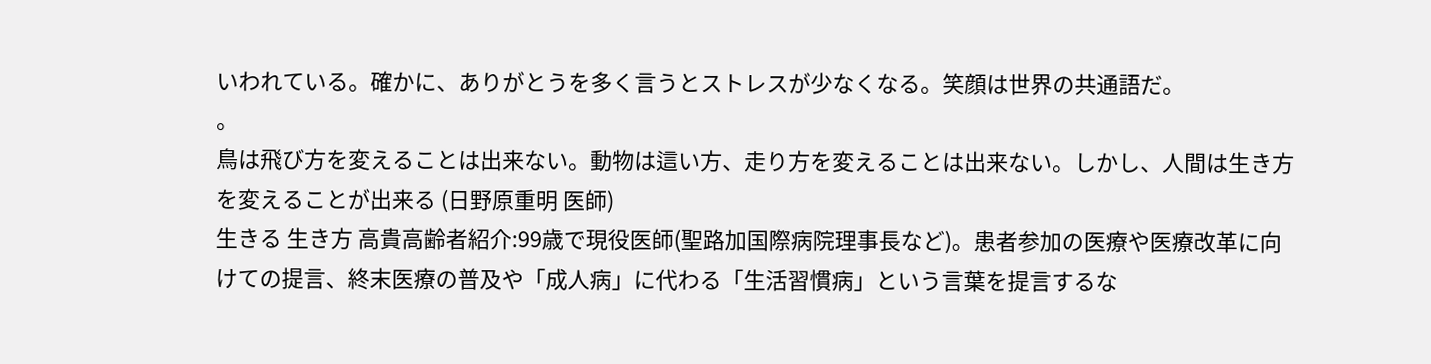いわれている。確かに、ありがとうを多く言うとストレスが少なくなる。笑顔は世界の共通語だ。
。
鳥は飛び方を変えることは出来ない。動物は這い方、走り方を変えることは出来ない。しかし、人間は生き方を変えることが出来る (日野原重明 医師)
生きる 生き方 高貴高齢者紹介:99歳で現役医師(聖路加国際病院理事長など)。患者参加の医療や医療改革に向けての提言、終末医療の普及や「成人病」に代わる「生活習慣病」という言葉を提言するな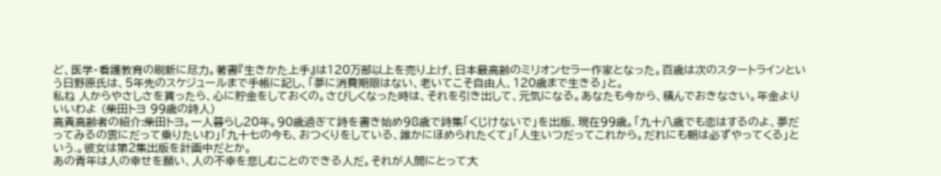ど、医学・看護教育の刷新に尽力。著書『生きかた上手』は120万部以上を売り上げ、日本最高齢のミリオンセラー作家となった。百歳は次のスタートラインという日野原氏は、5年先のスケジュールまで手帳に記し、「夢に消費期限はない、老いてこそ自由人、120歳まで生きる」と。
私ね 人からやさしさを貰ったら、心に貯金をしておくの。さびしくなった時は、それを引き出して、元気になる。あなたも今から、積んでおきなさい。年金よりいいわよ (柴田トヨ 99歳の詩人)
高貴高齢者の紹介:柴田トヨ。一人暮らし20年。90歳過ぎて詩を書き始め98歳で詩集「くじけないで」を出版、現在99歳。「九十八歳でも恋はするのよ、夢だってみるの雲にだって乗りたいわ」「九十七の今も、おつくりをしている、誰かにほめられたくて」「人生いつだってこれから。だれにも朝は必ずやってくる」という.。彼女は第2集出版を計画中だとか。
あの青年は人の幸せを願い、人の不幸を悲しむことのできる人だ。それが人間にとって大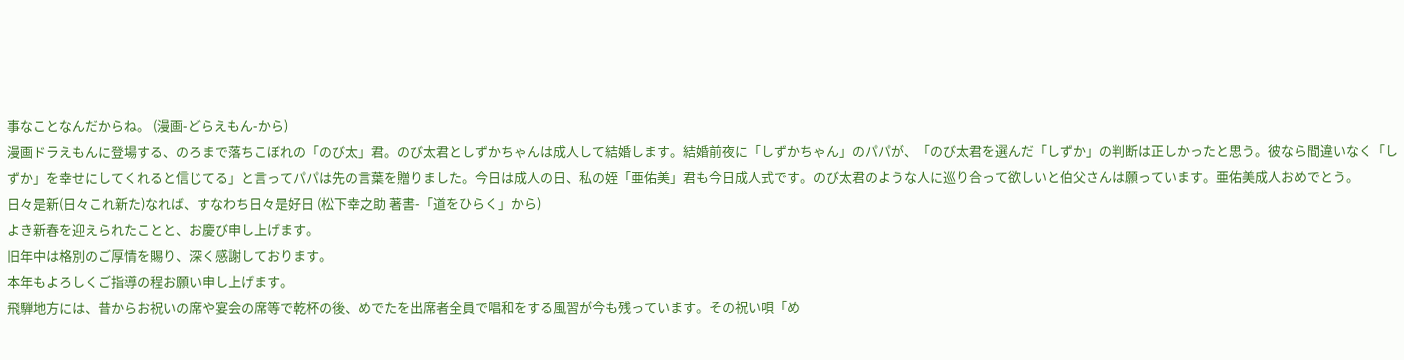事なことなんだからね。 (漫画-どらえもん-から)
漫画ドラえもんに登場する、のろまで落ちこぼれの「のび太」君。のび太君としずかちゃんは成人して結婚します。結婚前夜に「しずかちゃん」のパパが、「のび太君を選んだ「しずか」の判断は正しかったと思う。彼なら間違いなく「しずか」を幸せにしてくれると信じてる」と言ってパパは先の言葉を贈りました。今日は成人の日、私の姪「亜佑美」君も今日成人式です。のび太君のような人に巡り合って欲しいと伯父さんは願っています。亜佑美成人おめでとう。
日々是新(日々これ新た)なれば、すなわち日々是好日 (松下幸之助 著書-「道をひらく」から)
よき新春を迎えられたことと、お慶び申し上げます。
旧年中は格別のご厚情を賜り、深く感謝しております。
本年もよろしくご指導の程お願い申し上げます。
飛騨地方には、昔からお祝いの席や宴会の席等で乾杯の後、めでたを出席者全員で唱和をする風習が今も残っています。その祝い唄「め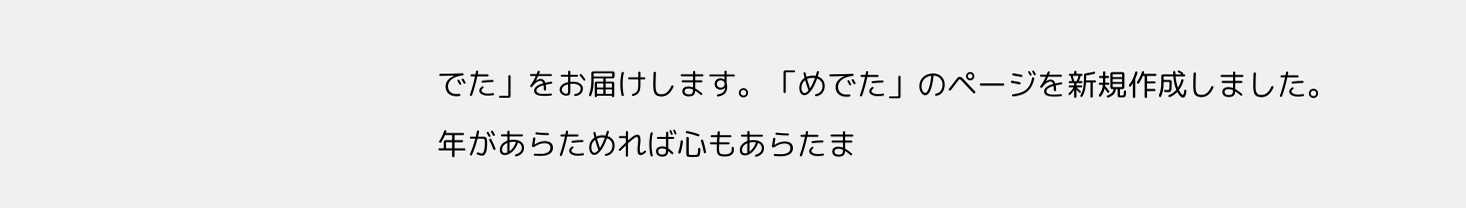でた」をお届けします。「めでた」のページを新規作成しました。
年があらためれば心もあらたま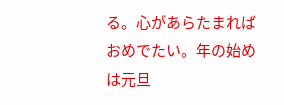る。心があらたまればおめでたい。年の始めは元旦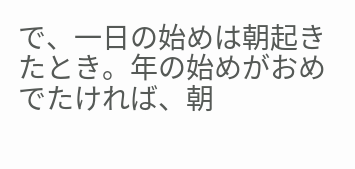で、一日の始めは朝起きたとき。年の始めがおめでたければ、朝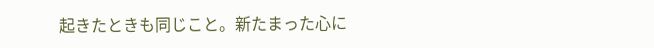起きたときも同じこと。新たまった心に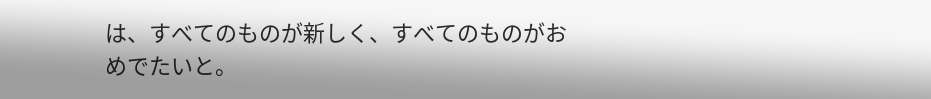は、すべてのものが新しく、すべてのものがおめでたいと。